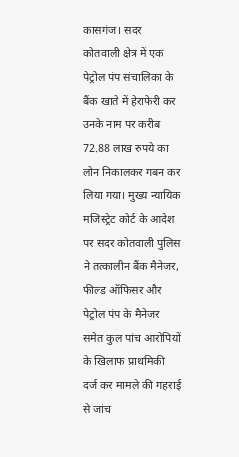कासगंज। सदर कोतवाली क्षेत्र में एक पेट्रोल पंप संचालिका के बैंक खाते में हेराफेरी कर उनके नाम पर करीब 72.88 लाख रुपये का लोन निकालकर गबन कर लिया गया। मुख्य न्यायिक मजिस्ट्रेट कोर्ट के आदेश पर सदर कोतवाली पुलिस ने तत्कालीन बैंक मैनेजर, फील्ड ऑफिसर और पेट्रोल पंप के मैनेजर समेत कुल पांच आरोपियों के खिलाफ प्राथमिकी दर्ज कर मामले की गहराई से जांच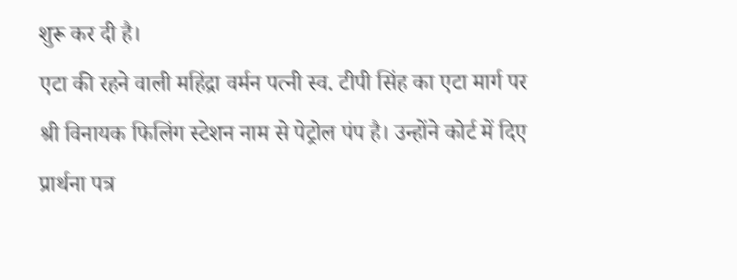शुरू कर दी है।
एटा की रहने वाली महिंद्रा वर्मन पत्नी स्व. टीपी सिंह का एटा मार्ग पर श्री विनायक फिलिंग स्टेशन नाम से पेट्रोल पंप है। उन्होंने कोर्ट में दिए प्रार्थना पत्र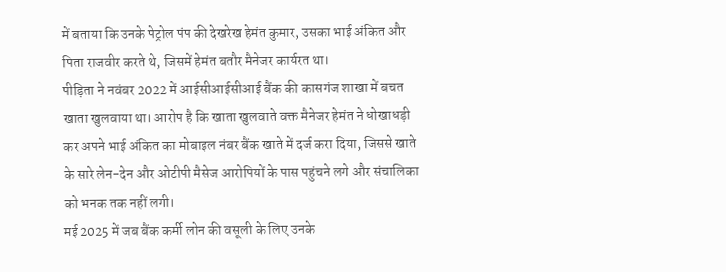में बताया कि उनके पेट्रोल पंप की देखरेख हेमंत कुमार, उसका भाई अंकित और पिता राजवीर करते थे, जिसमें हेमंत बतौर मैनेजर कार्यरत था।
पीड़िता ने नवंबर 2022 में आईसीआईसीआई बैंक की कासगंज शाखा में बचत खाता खुलवाया था। आरोप है कि खाता खुलवाते वक्त मैनेजर हेमंत ने धोखाधड़ी कर अपने भाई अंकित का मोबाइल नंबर बैंक खाते में दर्ज करा दिया, जिससे खाते के सारे लेन-देन और ओटीपी मैसेज आरोपियों के पास पहुंचने लगे और संचालिका को भनक तक नहीं लगी।
मई 2025 में जब बैंक कर्मी लोन की वसूली के लिए उनके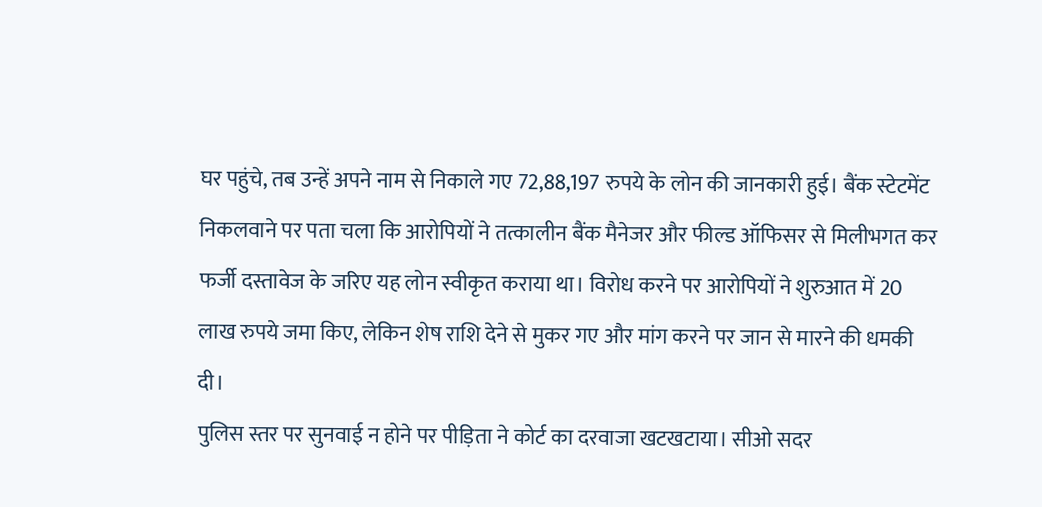घर पहुंचे, तब उन्हें अपने नाम से निकाले गए 72,88,197 रुपये के लोन की जानकारी हुई। बैंक स्टेटमेंट निकलवाने पर पता चला कि आरोपियों ने तत्कालीन बैंक मैनेजर और फील्ड ऑफिसर से मिलीभगत कर फर्जी दस्तावेज के जरिए यह लोन स्वीकृत कराया था। विरोध करने पर आरोपियों ने शुरुआत में 20 लाख रुपये जमा किए, लेकिन शेष राशि देने से मुकर गए और मांग करने पर जान से मारने की धमकी दी।
पुलिस स्तर पर सुनवाई न होने पर पीड़िता ने कोर्ट का दरवाजा खटखटाया। सीओ सदर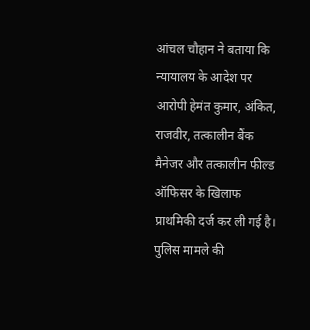आंचल चौहान ने बताया कि न्यायालय के आदेश पर आरोपी हेमंत कुमार, अंकित, राजवीर, तत्कालीन बैंक मैनेजर और तत्कालीन फील्ड ऑफिसर के खिलाफ प्राथमिकी दर्ज कर ली गई है। पुलिस मामले की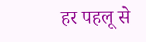हर पहलू से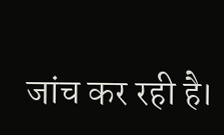जांच कर रही है।